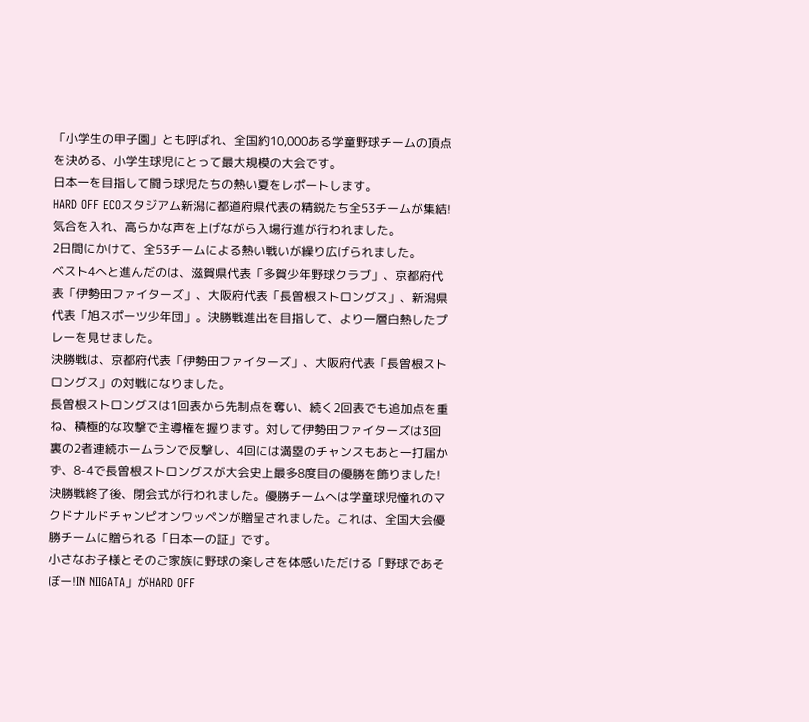「小学生の甲子園」とも呼ばれ、全国約10,000ある学童野球チームの頂点を決める、小学生球児にとって最大規模の大会です。
日本一を目指して闘う球児たちの熱い夏をレポートします。
HARD OFF ECOスタジアム新潟に都道府県代表の精鋭たち全53チームが集結!気合を入れ、高らかな声を上げながら入場行進が行われました。
2日間にかけて、全53チームによる熱い戦いが繰り広げられました。
ベスト4へと進んだのは、滋賀県代表「多賀少年野球クラブ」、京都府代表「伊勢田ファイターズ」、大阪府代表「長曽根ストロングス」、新潟県代表「旭スポーツ少年団」。決勝戦進出を目指して、より一層白熱したプレーを見せました。
決勝戦は、京都府代表「伊勢田ファイターズ」、大阪府代表「長曽根ストロングス」の対戦になりました。
長曽根ストロングスは1回表から先制点を奪い、続く2回表でも追加点を重ね、積極的な攻撃で主導権を握ります。対して伊勢田ファイターズは3回裏の2者連続ホームランで反撃し、4回には満塁のチャンスもあと一打届かず、8-4で長曽根ストロングスが大会史上最多8度目の優勝を飾りました!
決勝戦終了後、閉会式が行われました。優勝チームへは学童球児憧れのマクドナルドチャンピオンワッペンが贈呈されました。これは、全国大会優勝チームに贈られる「日本一の証」です。
小さなお子様とそのご家族に野球の楽しさを体感いただける「野球であそぼー!IN NIIGATA」がHARD OFF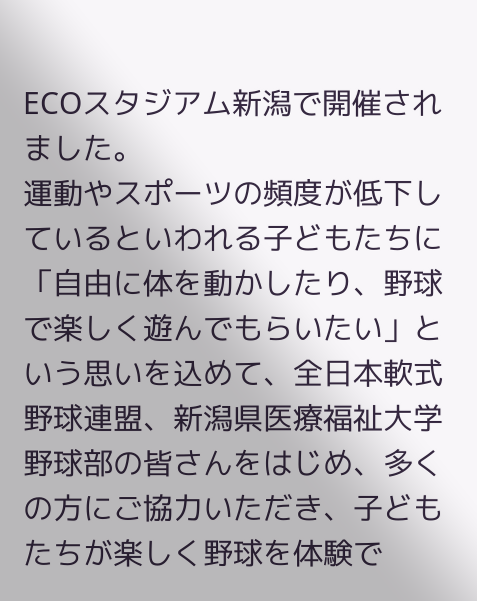ECOスタジアム新潟で開催されました。
運動やスポーツの頻度が低下しているといわれる子どもたちに「自由に体を動かしたり、野球で楽しく遊んでもらいたい」という思いを込めて、全日本軟式野球連盟、新潟県医療福祉大学野球部の皆さんをはじめ、多くの方にご協力いただき、子どもたちが楽しく野球を体験で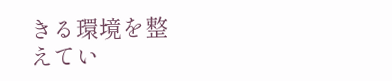きる環境を整えてい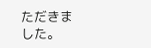ただきました。